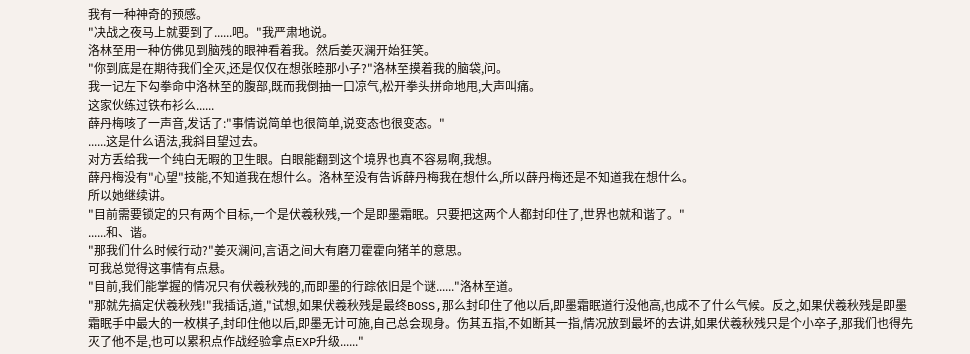我有一种神奇的预感。
"决战之夜马上就要到了......吧。"我严肃地说。
洛林至用一种仿佛见到脑残的眼神看着我。然后姜灭澜开始狂笑。
"你到底是在期待我们全灭,还是仅仅在想张睦那小子?"洛林至摸着我的脑袋,问。
我一记左下勾拳命中洛林至的腹部,既而我倒抽一口凉气,松开拳头拼命地甩,大声叫痛。
这家伙练过铁布衫么......
薛丹梅咳了一声音,发话了:"事情说简单也很简单,说变态也很变态。"
......这是什么语法,我斜目望过去。
对方丢给我一个纯白无暇的卫生眼。白眼能翻到这个境界也真不容易啊,我想。
薛丹梅没有"心望"技能,不知道我在想什么。洛林至没有告诉薛丹梅我在想什么,所以薛丹梅还是不知道我在想什么。
所以她继续讲。
"目前需要锁定的只有两个目标,一个是伏羲秋残,一个是即墨霜眠。只要把这两个人都封印住了,世界也就和谐了。"
......和、谐。
"那我们什么时候行动?"姜灭澜问,言语之间大有磨刀霍霍向猪羊的意思。
可我总觉得这事情有点悬。
"目前,我们能掌握的情况只有伏羲秋残的,而即墨的行踪依旧是个谜......"洛林至道。
"那就先搞定伏羲秋残!"我插话,道,"试想,如果伏羲秋残是最终BOSS,那么封印住了他以后,即墨霜眠道行没他高,也成不了什么气候。反之,如果伏羲秋残是即墨霜眠手中最大的一枚棋子,封印住他以后,即墨无计可施,自己总会现身。伤其五指,不如断其一指,情况放到最坏的去讲,如果伏羲秋残只是个小卒子,那我们也得先灭了他不是,也可以累积点作战经验拿点EXP升级......"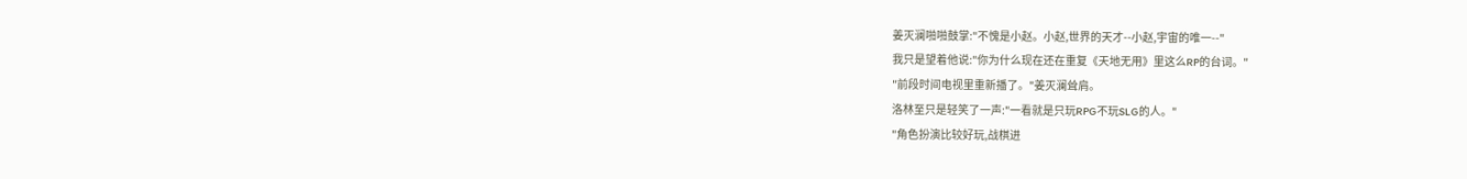姜灭澜啪啪鼓掌:"不愧是小赵。小赵,世界的天才--小赵,宇宙的唯一--"
我只是望着他说:"你为什么现在还在重复《天地无用》里这么RP的台词。"
"前段时间电视里重新播了。"姜灭澜耸肩。
洛林至只是轻笑了一声:"一看就是只玩RPG不玩SLG的人。"
"角色扮演比较好玩,战棋进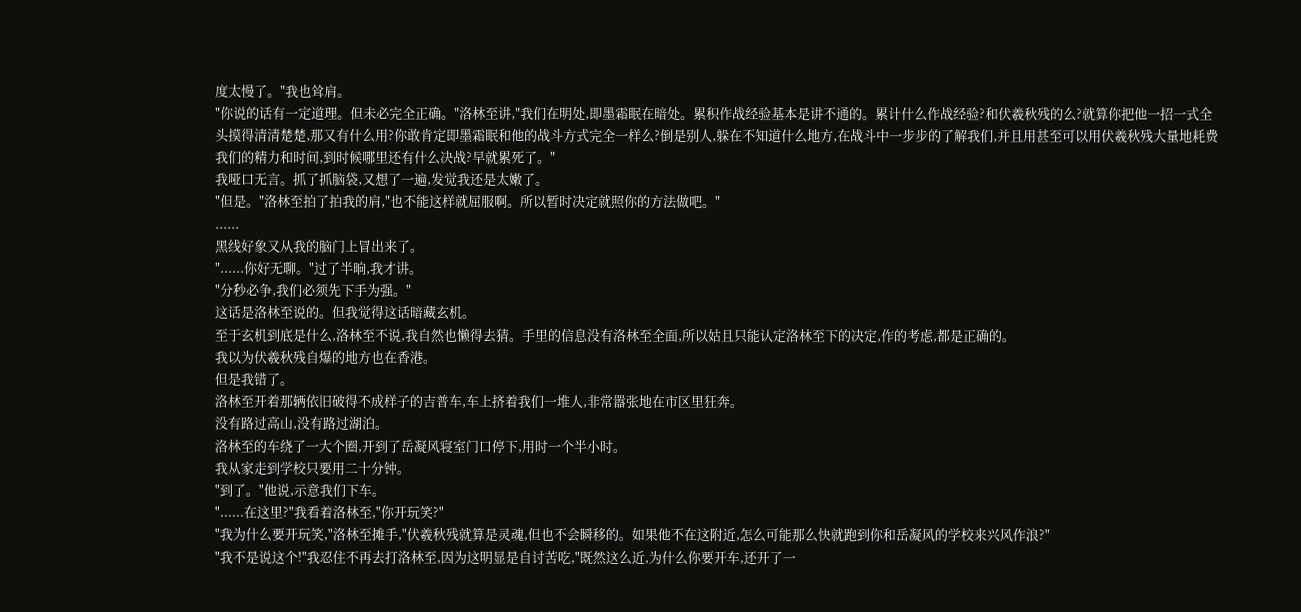度太慢了。"我也耸肩。
"你说的话有一定道理。但未必完全正确。"洛林至讲,"我们在明处,即墨霜眠在暗处。累积作战经验基本是讲不通的。累计什么作战经验?和伏羲秋残的么?就算你把他一招一式全头摸得清清楚楚,那又有什么用?你敢肯定即墨霜眠和他的战斗方式完全一样么?倒是别人,躲在不知道什么地方,在战斗中一步步的了解我们,并且用甚至可以用伏羲秋残大量地耗费我们的精力和时间,到时候哪里还有什么决战?早就累死了。"
我哑口无言。抓了抓脑袋,又想了一遍,发觉我还是太嫩了。
"但是。"洛林至拍了拍我的肩,"也不能这样就屈服啊。所以暂时决定就照你的方法做吧。"
......
黑线好象又从我的脑门上冒出来了。
"......你好无聊。"过了半晌,我才讲。
"分秒必争,我们必须先下手为强。"
这话是洛林至说的。但我觉得这话暗藏玄机。
至于玄机到底是什么,洛林至不说,我自然也懒得去猜。手里的信息没有洛林至全面,所以姑且只能认定洛林至下的决定,作的考虑,都是正确的。
我以为伏羲秋残自爆的地方也在香港。
但是我错了。
洛林至开着那辆依旧破得不成样子的吉普车,车上挤着我们一堆人,非常嚣张地在市区里狂奔。
没有路过高山,没有路过湖泊。
洛林至的车绕了一大个圈,开到了岳凝风寝室门口停下,用时一个半小时。
我从家走到学校只要用二十分钟。
"到了。"他说,示意我们下车。
"......在这里?"我看着洛林至,"你开玩笑?"
"我为什么要开玩笑,"洛林至摊手,"伏羲秋残就算是灵魂,但也不会瞬移的。如果他不在这附近,怎么可能那么快就跑到你和岳凝风的学校来兴风作浪?"
"我不是说这个!"我忍住不再去打洛林至,因为这明显是自讨苦吃,"既然这么近,为什么你要开车,还开了一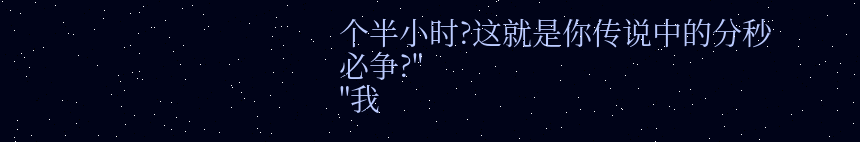个半小时?这就是你传说中的分秒必争?"
"我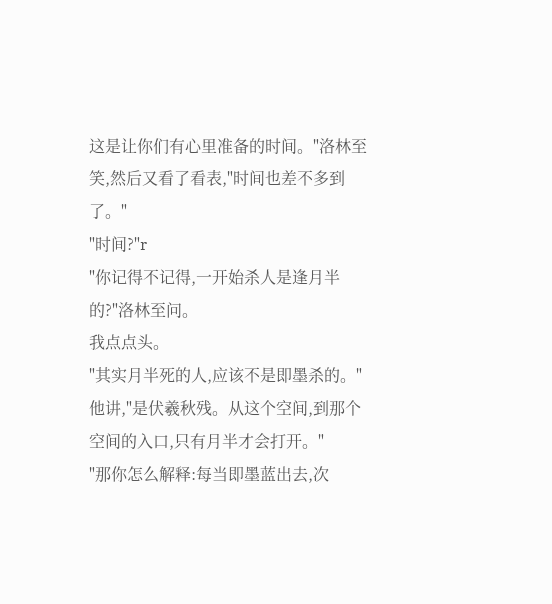这是让你们有心里准备的时间。"洛林至笑,然后又看了看表,"时间也差不多到了。"
"时间?"r
"你记得不记得,一开始杀人是逢月半的?"洛林至问。
我点点头。
"其实月半死的人,应该不是即墨杀的。"他讲,"是伏羲秋残。从这个空间,到那个空间的入口,只有月半才会打开。"
"那你怎么解释:每当即墨蓝出去,次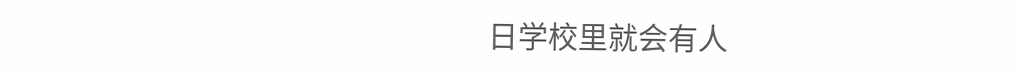日学校里就会有人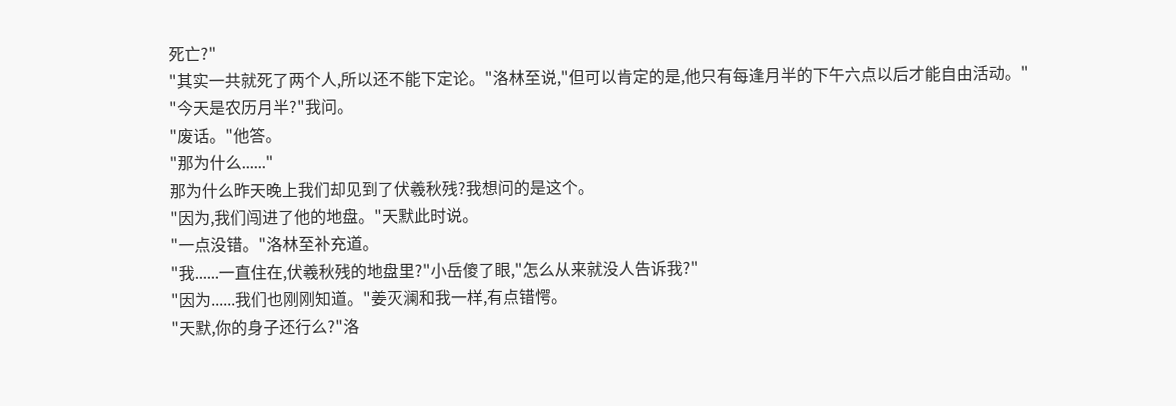死亡?"
"其实一共就死了两个人,所以还不能下定论。"洛林至说,"但可以肯定的是,他只有每逢月半的下午六点以后才能自由活动。"
"今天是农历月半?"我问。
"废话。"他答。
"那为什么......"
那为什么昨天晚上我们却见到了伏羲秋残?我想问的是这个。
"因为,我们闯进了他的地盘。"天默此时说。
"一点没错。"洛林至补充道。
"我......一直住在,伏羲秋残的地盘里?"小岳傻了眼,"怎么从来就没人告诉我?"
"因为......我们也刚刚知道。"姜灭澜和我一样,有点错愕。
"天默,你的身子还行么?"洛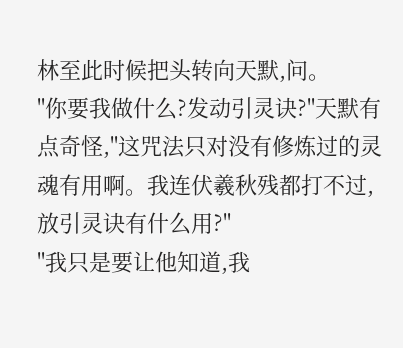林至此时候把头转向天默,问。
"你要我做什么?发动引灵诀?"天默有点奇怪,"这咒法只对没有修炼过的灵魂有用啊。我连伏羲秋残都打不过,放引灵诀有什么用?"
"我只是要让他知道,我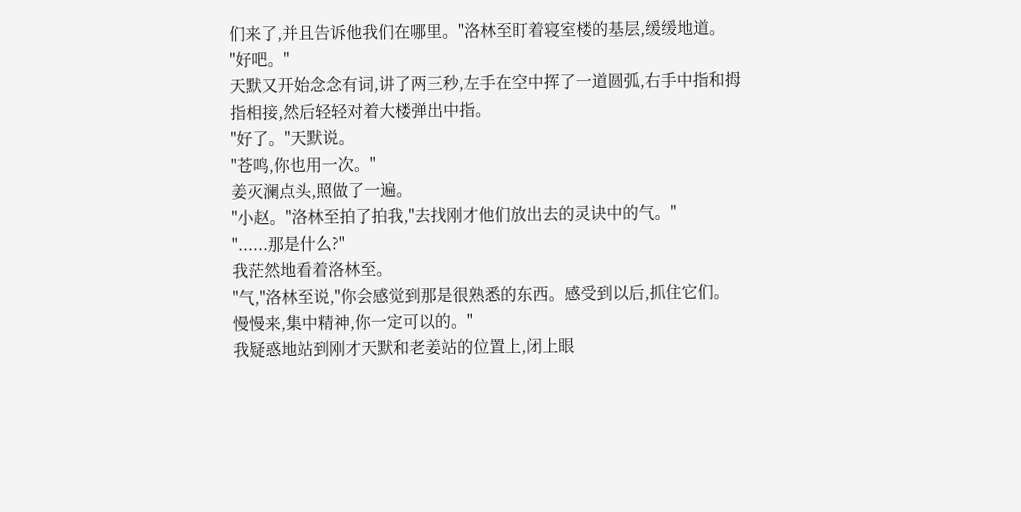们来了,并且告诉他我们在哪里。"洛林至盯着寝室楼的基层,缓缓地道。
"好吧。"
天默又开始念念有词,讲了两三秒,左手在空中挥了一道圆弧,右手中指和拇指相接,然后轻轻对着大楼弹出中指。
"好了。"天默说。
"苍鸣,你也用一次。"
姜灭澜点头,照做了一遍。
"小赵。"洛林至拍了拍我,"去找刚才他们放出去的灵诀中的气。"
"......那是什么?"
我茫然地看着洛林至。
"气,"洛林至说,"你会感觉到那是很熟悉的东西。感受到以后,抓住它们。慢慢来,集中精神,你一定可以的。"
我疑惑地站到刚才天默和老姜站的位置上,闭上眼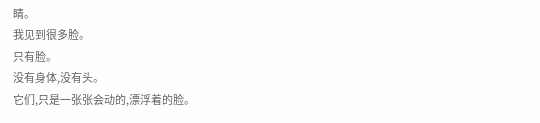睛。
我见到很多脸。
只有脸。
没有身体,没有头。
它们,只是一张张会动的,漂浮着的脸。